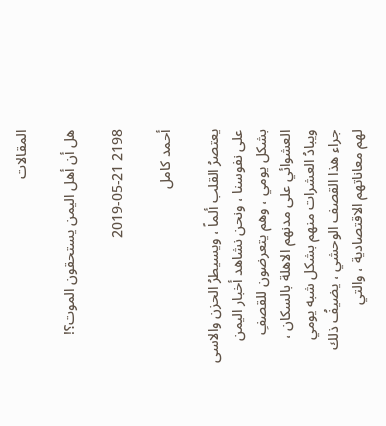المقالات

هل أن أهل اليمن يستحقون الموت؟!

2198 2019-05-21

أحمد كامل

يعتصرُ القلب ألماً ، ويسيطرُ الحزن والاسى على نفوسنا ، ونحن نشاهد أخبار اليمن بشكل يومي ، وهم يتعرضون للقصفِ العشوائي على مدنهم الاهلة بالسكان ، ويبادُ العشرات منهم بشكل شبه يومي جراء هذا القصف الوحشي ، يضيفُ ذلك لهم معاناتهم الاقتصادية ، والتي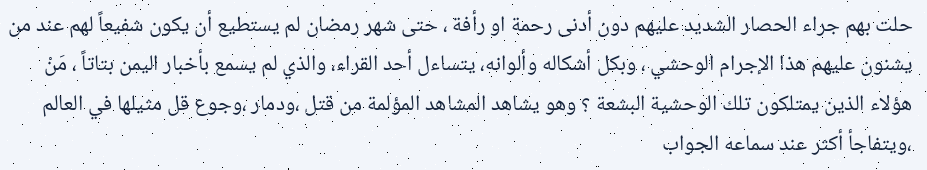حلت بهم جراء الحصار الشديد عليهم دون أدنى رحمة او رأفة ، حتى شهر رمضان لم يستطيع أن يكون شفيعاً لهم عند من يشنون عليهم هذا الإجرام الوحشي ، وبكل أشكاله وألوانه، يتساءل أحد القراء، والذي لم يسمع بأخبار اليمن بتاتاً ، مَنْ هؤلاء الذين يمتلكون تلك الوحشية البشعة ؟ وهو يشاهد المشاهد المؤلمة من قتل ،ودمار ،وجوع قل مثيلها في العالم ،ويتفاجأ أكثر عند سماعه الجواب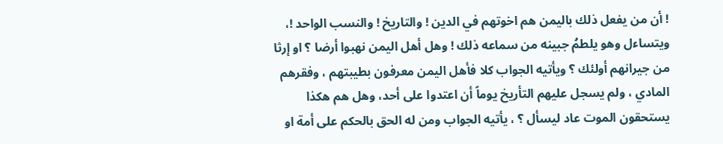! أن من يفعل ذلك باليمن هم اخوتهم في الدين ! والتاريخ ! والنسب الواحد !، ويتساءل وهو يلطمُ جبينه من سماعه ذلك ! وهل أهل اليمن نهبوا أرضا ؟ او إرثا من جيرانهم أولئك ؟ ويأتيه الجواب كلا فأهل اليمن معرفون بطيبتهم ، وفقرهم المادي ، ولم يسجل عليهم التأريخ يوماً أن اعتدوا على أحد، وهل هم هكذا يستحقون الموت عاد ليسأل ؟ ، يأتيه الجواب ومن له الحق بالحكم على أمة او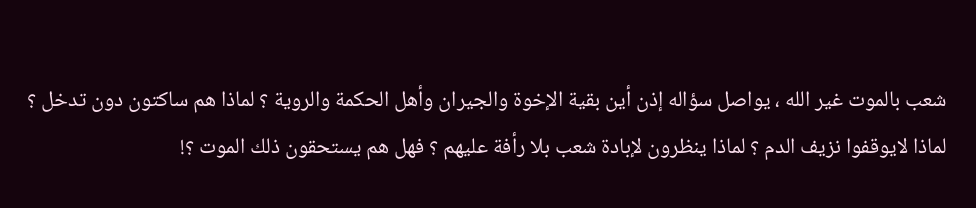شعب بالموت غير الله ، يواصل سؤاله إذن أين بقية الإخوة والجيران وأهل الحكمة والروية ؟ لماذا هم ساكتون دون تدخل ؟ لماذا لايوقفوا نزيف الدم ؟ لماذا ينظرون لإبادة شعب بلا رأفة عليهم ؟ فهل هم يستحقون ذلك الموت ؟!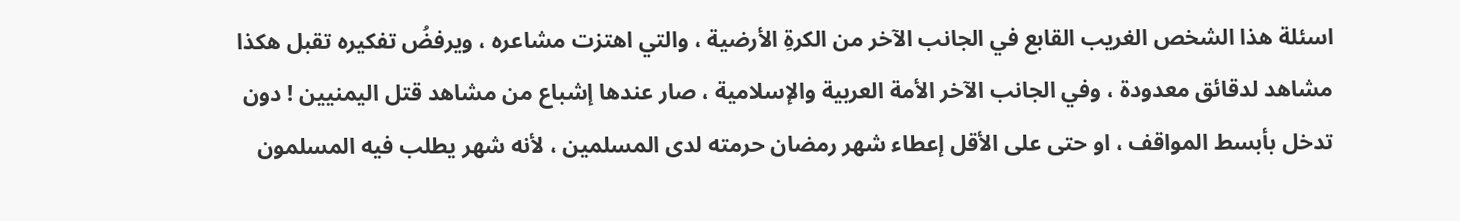اسئلة هذا الشخص الغريب القابع في الجانب الآخر من الكرةِ الأرضية ، والتي اهتزت مشاعره ، ويرفضُ تفكيره تقبل هكذا مشاهد لدقائق معدودة ، وفي الجانب الآخر الأمة العربية والإسلامية ، صار عندها إشباع من مشاهد قتل اليمنيين ! دون تدخل بأبسط المواقف ، او حتى على الأقل إعطاء شهر رمضان حرمته لدى المسلمين ، لأنه شهر يطلب فيه المسلمون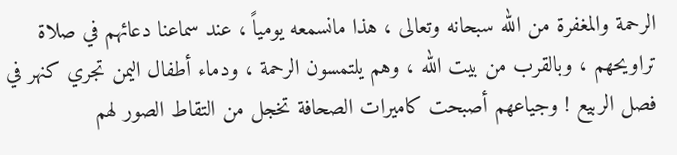الرحمة والمغفرة من الله سبحانه وتعالى ، هذا مانسمعه يومياً ، عند سماعنا دعائهم في صلاة تراويحهم ، وبالقرب من بيت الله ، وهم يلتمسون الرحمة ، ودماء أطفال اليمن تجري كنهر في فصل الربيع ! وجياعهم أصبحت كاميرات الصحافة تخجل من التقاط الصور لهم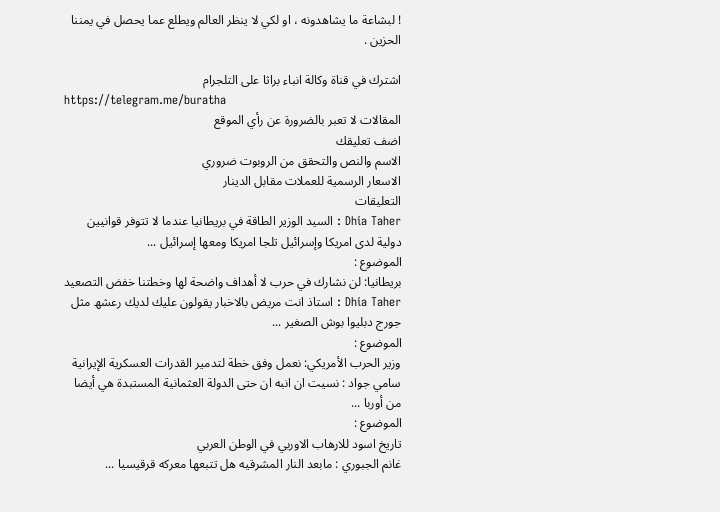! لبشاعة ما يشاهدونه ، او لكي لا ينظر العالم ويطلع عما يحصل في يمننا الحزين .

اشترك في قناة وكالة انباء براثا على التلجرام
https://telegram.me/buratha
المقالات لا تعبر بالضرورة عن رأي الموقع
اضف تعليقك
الاسم والنص والتحقق من الروبوت ضروري
الاسعار الرسمية للعملات مقابل الدينار
التعليقات
Dhia Taher : السيد الوزير الطاقة في بريطانيا عندما لا تتوفر قوانيين دولية لدى امريكا وإسرائيل تلجا امريكا ومعھا إسرائيل ...
الموضوع :
بريطانيا: لن نشارك في حرب لا أهداف واضحة لها وخطتنا خفض التصعيد
Dhia Taher : استاذ انت مريض بالاخبار يقولون عليك لديك رعشھ مثل جورج دبليوا بوش الصغير ...
الموضوع :
وزير الحرب الأمريكي: نعمل وفق خطة لتدمير القدرات العسكرية الإيرانية
سامي جواد : نسيت ان انبه ان حتى الدولة العثمانية المستبدة هي أيضا من أوربا ...
الموضوع :
تاريخ اسود للارهاب الاوربي في الوطن العربي
غانم الجبوري : مابعد النار المشرقيه هل تتبعها معركه قرقيسيا ...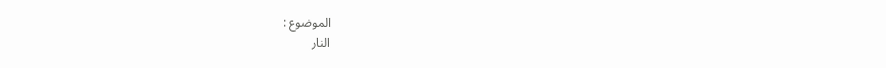الموضوع :
النار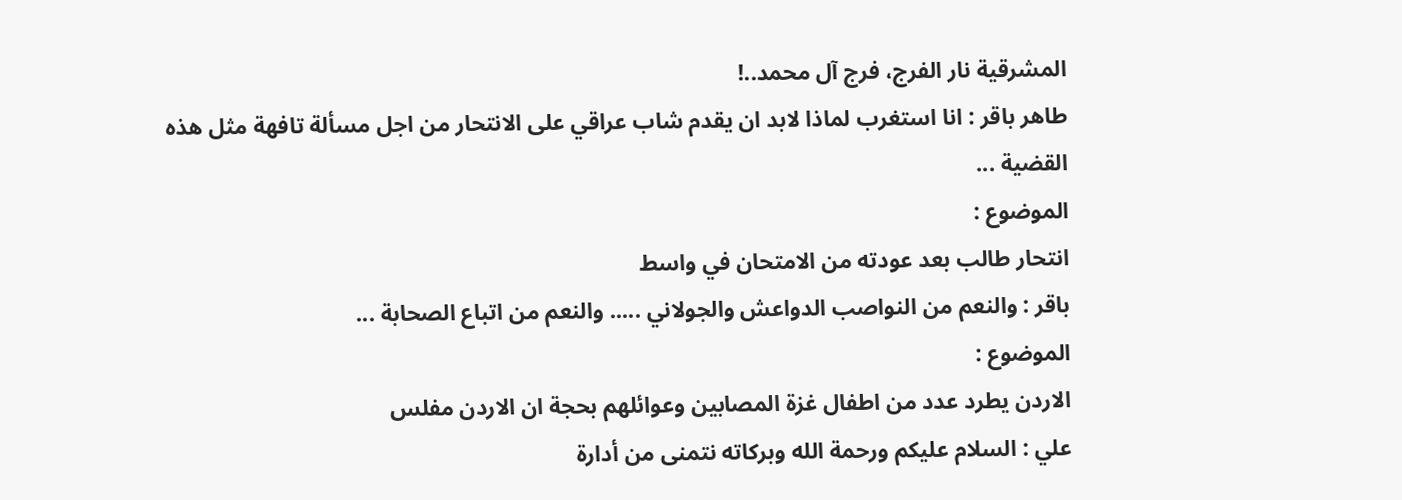المشرقية نار الفرج، فرج آل محمد..!
طاهر باقر : انا استغرب لماذا لابد ان يقدم شاب عراقي على الانتحار من اجل مسألة تافهة مثل هذه القضية ...
الموضوع :
انتحار طالب بعد عودته من الامتحان في واسط
باقر : والنعم من النواصب الدواعش والجولاني ..... والنعم من اتباع الصحابة ...
الموضوع :
الاردن يطرد عدد من اطفال غزة المصابين وعوائلهم بحجة ان الاردن مفلس
علي : السلام عليكم ورحمة الله وبركاته نتمنى من أدارة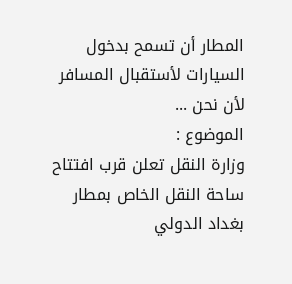المطار أن تسمح بدخول السيارات لأستقبال المسافر لأن نحن ...
الموضوع :
وزارة النقل تعلن قرب افتتاح ساحة النقل الخاص بمطار بغداد الدولي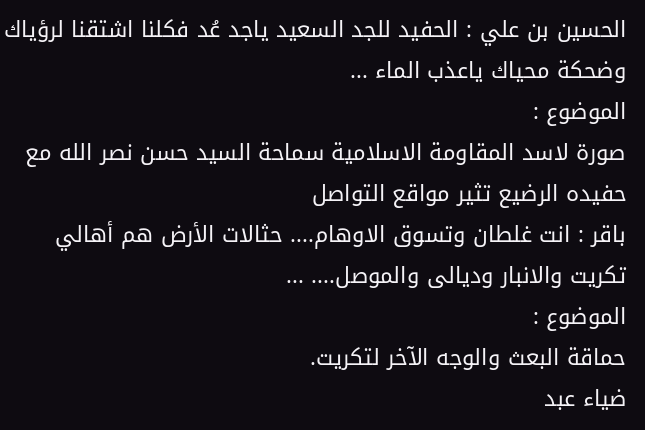الحسين بن علي : الحفيد للجد السعيد ياجد عُد فكلنا اشتقنا لرؤياك وضحكة محياك ياعذب الماء ...
الموضوع :
صورة لاسد المقاومة الاسلامية سماحة السيد حسن نصر الله مع حفيده الرضيع تثير مواقع التواصل
باقر : انت غلطان وتسوق الاوهام.... حثالات الأرض هم أهالي تكريت والانبار وديالى والموصل.... ...
الموضوع :
حماقة البعث والوجه الآخر لتكريت.
ضياء عبد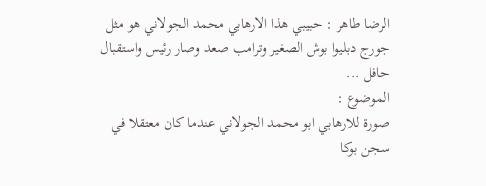الرضا طاهر : حبيبي ھذا الارھابي محمد الجولاني ھو مثل جورج دبليوا بوش الصغير وترامب صعد وصار رئيس واستقبال حافل ...
الموضوع :
صورة للارهابي ابو محمد الجولاني عندما كان معتقلا في سجن بوكا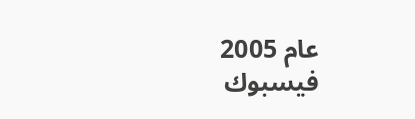عام 2005
فيسبوك